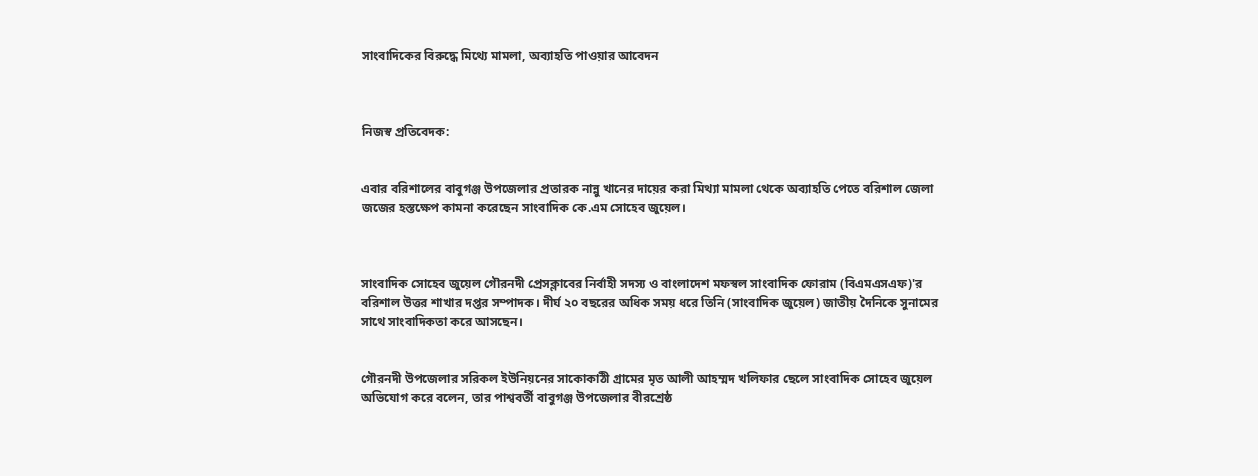সাংবাদিকের বিরুদ্ধে মিথ্যে মামলা, অব্যাহতি পাওয়ার আবেদন



নিজস্ব প্রতিবেদক:


এবার বরিশালের বাবুগঞ্জ উপজেলার প্রতারক নান্নু খানের দায়ের করা মিথ্যা মামলা থেকে অব্যাহতি পেতে বরিশাল জেলা জজের হস্তক্ষেপ কামনা করেছেন সাংবাদিক কে.এম সোহেব জুয়েল।



সাংবাদিক সোহেব জুয়েল গৌরনদী প্রেসক্লাবের নির্বাহী সদস্য ও বাংলাদেশ মফস্বল সাংবাদিক ফোরাম (বিএমএসএফ)'র বরিশাল উত্তর শাখার দপ্তর সম্পাদক। দীর্ঘ ২০ বছরের অধিক সময় ধরে তিনি (সাংবাদিক জুয়েল) জাতীয় দৈনিকে সুনামের সাথে সাংবাদিকতা করে আসছেন।


গৌরনদী উপজেলার সরিকল ইউনিয়নের সাকোকাঠী গ্রামের মৃত আলী আহম্মদ খলিফার ছেলে সাংবাদিক সোহেব জুয়েল  অভিযোগ করে বলেন, তার পাশ্ববর্তী বাবুগঞ্জ উপজেলার বীরশ্রেষ্ঠ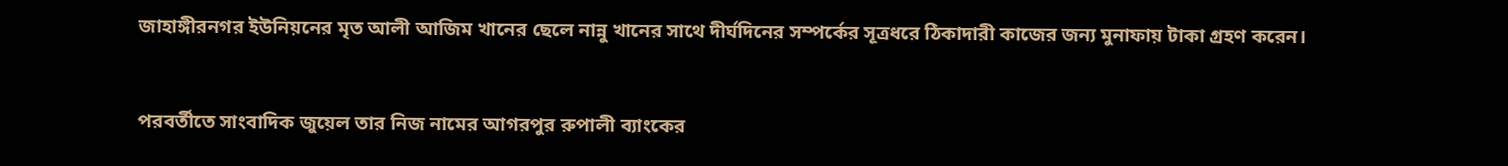জাহাঙ্গীরনগর ইউনিয়নের মৃত আলী আজিম খানের ছেলে নান্নু খানের সাথে দীর্ঘদিনের সম্পর্কের সূত্রধরে ঠিকাদারী কাজের জন্য মুনাফায় টাকা গ্রহণ করেন।


পরবর্তীতে সাংবাদিক জুয়েল তার নিজ নামের আগরপুর রুপালী ব্যাংকের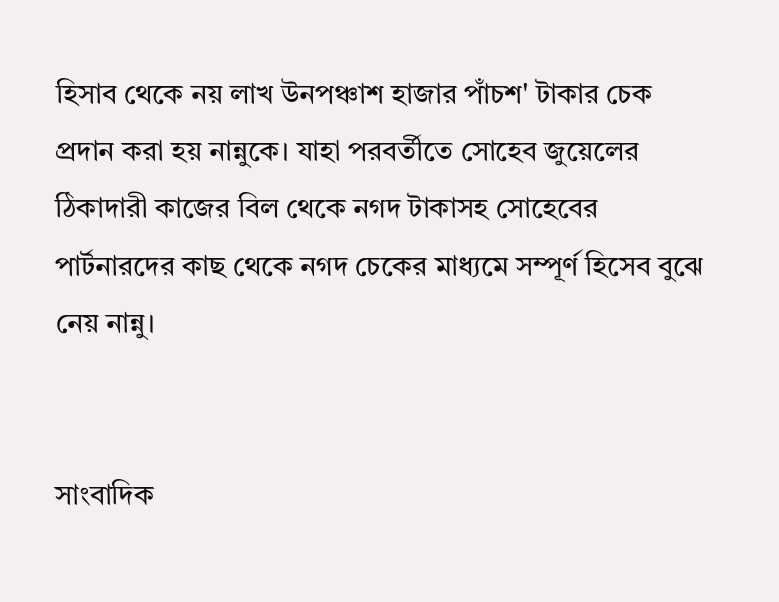হিসাব থেকে নয় লাখ উনপঞ্চাশ হাজার পাঁচশ' টাকার চেক প্রদান করা হয় নান্নুকে। যাহা পরবর্তীতে সোহেব জুয়েলের ঠিকাদারী কাজের বিল থেকে নগদ টাকাসহ সোহেবের পার্টনারদের কাছ থেকে নগদ চেকের মাধ্যমে সম্পূর্ণ হিসেব বুঝে নেয় নান্নু।


সাংবাদিক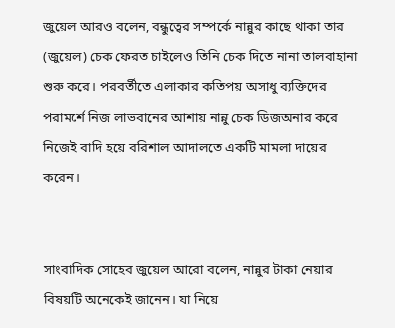জুয়েল আরও বলেন, বন্ধুত্বের সম্পর্কে নান্নুর কাছে থাকা তার (জুয়েল) চেক ফেরত চাইলেও তিনি চেক দিতে নানা তালবাহানা শুরু করে। পরবর্তীতে এলাকার কতিপয় অসাধু ব্যক্তিদের পরামর্শে নিজ লাভবানের আশায় নান্নু চেক ডিজঅনার করে নিজেই বাদি হয়ে বরিশাল আদালতে একটি মামলা দায়ের করেন।


সাংবাদিক সোহেব জুয়েল আরো বলেন, নান্নুর টাকা নেয়ার বিষয়টি অনেকেই জানেন। যা নিয়ে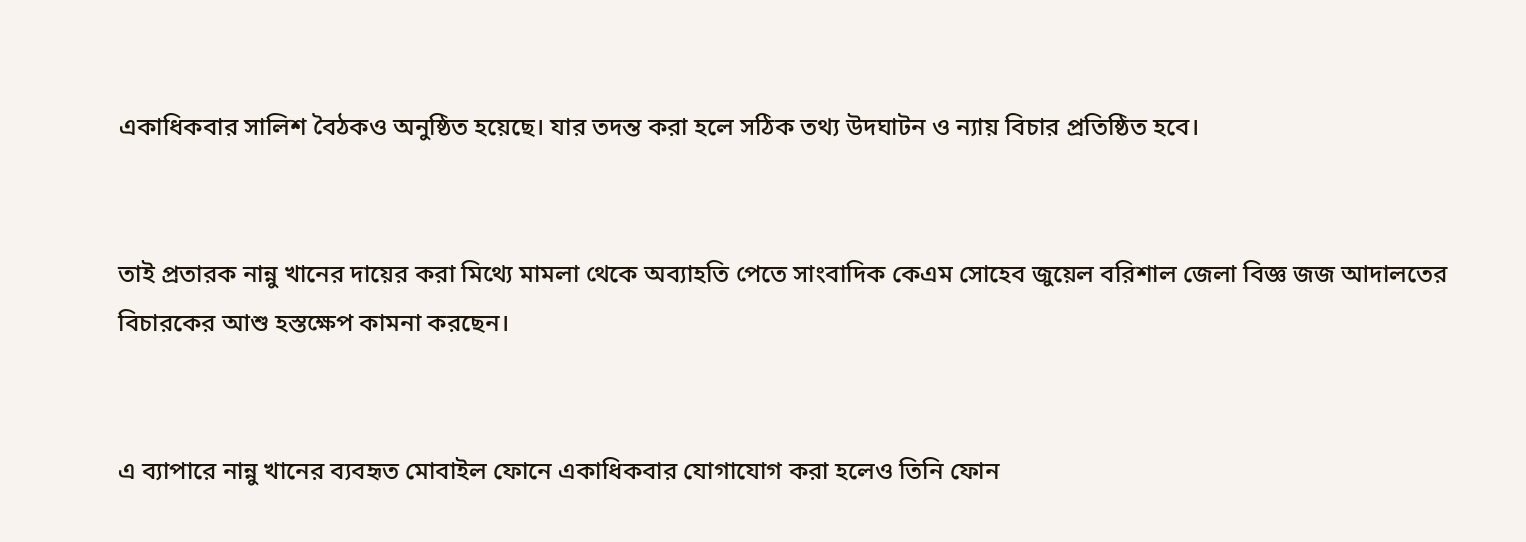একাধিকবার সালিশ বৈঠকও অনুষ্ঠিত হয়েছে। যার তদন্ত করা হলে সঠিক তথ্য উদঘাটন ও ন্যায় বিচার প্রতিষ্ঠিত হবে।


তাই প্রতারক নান্নু খানের দায়ের করা মিথ্যে মামলা থেকে অব্যাহতি পেতে সাংবাদিক কেএম সোহেব জুয়েল বরিশাল জেলা বিজ্ঞ জজ আদালতের বিচারকের আশু হস্তক্ষেপ কামনা করছেন।


এ ব্যাপারে নান্নু খানের ব্যবহৃত মোবাইল ফোনে একাধিকবার যোগাযোগ করা হলেও তিনি ফোন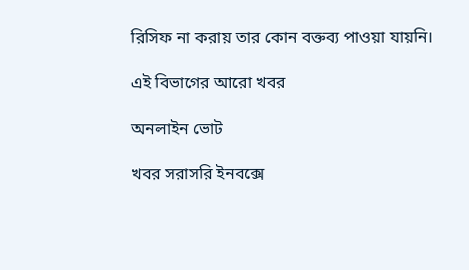রিসিফ না করায় তার কোন বক্তব্য পাওয়া যায়নি।

এই বিভাগের আরো খবর

অনলাইন ভোট

খবর সরাসরি ইনবক্সে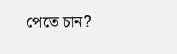পেতে চান?